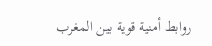روابط أمنية قوية بين المغرب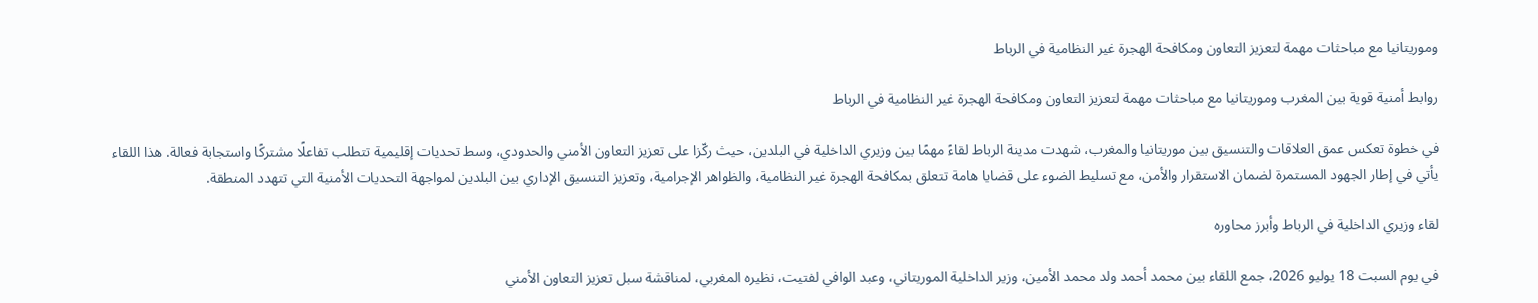وموريتانيا مع مباحثات مهمة لتعزيز التعاون ومكافحة الهجرة غير النظامية في الرباط

روابط أمنية قوية بين المغرب وموريتانيا مع مباحثات مهمة لتعزيز التعاون ومكافحة الهجرة غير النظامية في الرباط

في خطوة تعكس عمق العلاقات والتنسيق بين موريتانيا والمغرب، شهدت مدينة الرباط لقاءً مهمًا بين وزيري الداخلية في البلدين، حيث ركّزا على تعزيز التعاون الأمني والحدودي، وسط تحديات إقليمية تتطلب تفاعلًا مشتركًا واستجابة فعالة. هذا اللقاء يأتي في إطار الجهود المستمرة لضمان الاستقرار والأمن، مع تسليط الضوء على قضايا هامة تتعلق بمكافحة الهجرة غير النظامية، والظواهر الإجرامية، وتعزيز التنسيق الإداري بين البلدين لمواجهة التحديات الأمنية التي تتهدد المنطقة.

لقاء وزيري الداخلية في الرباط وأبرز محاوره

في يوم السبت 18 يوليو 2026، جمع اللقاء بين محمد أحمد ولد محمد الأمين، وزير الداخلية الموريتاني، وعبد الوافي لفتيت، نظيره المغربي، لمناقشة سبل تعزيز التعاون الأمني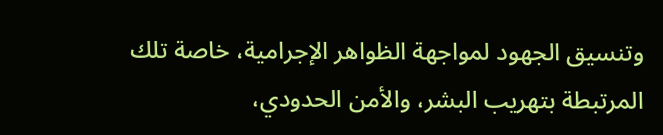وتنسيق الجهود لمواجهة الظواهر الإجرامية، خاصة تلك المرتبطة بتهريب البشر، والأمن الحدودي،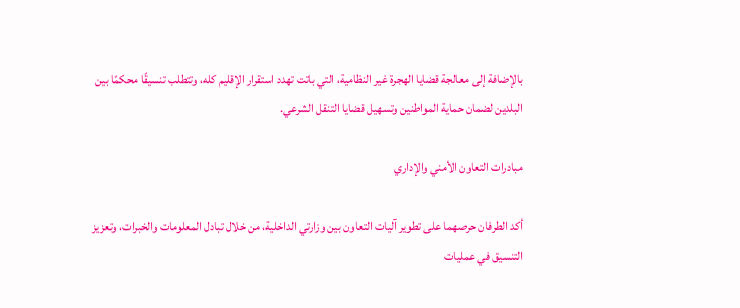بالإضافة إلى معالجة قضايا الهجرة غير النظامية، التي باتت تهدد استقرار الإقليم كله، وتتطلب تنسيقًا محكمًا بين البلدين لضمان حماية المواطنين وتسهيل قضايا التنقل الشرعي.

مبادرات التعاون الأمني والإداري

أكد الطرفان حرصهما على تطوير آليات التعاون بين وزارتي الداخلية، من خلال تبادل المعلومات والخبرات، وتعزيز التنسيق في عمليات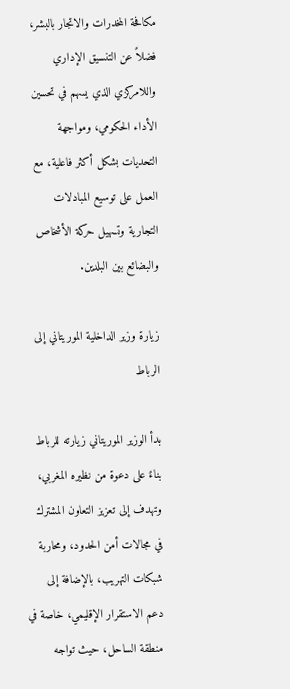مكافحة المخدرات والاتجار بالبشر، فضلاً عن التنسيق الإداري واللامركزي الذي يسهم في تحسين الأداء الحكومي، ومواجهة التحديات بشكل أكثر فاعلية، مع العمل على توسيع المبادلات التجارية وتسهيل حركة الأشخاص والبضائع بين البلدين.

زيارة وزير الداخلية الموريتاني إلى الرباط

بدأ الوزير الموريتاني زيارته للرباط بناءً على دعوة من نظيره المغربي، وتهدف إلى تعزيز التعاون المشترك في مجالات أمن الحدود، ومحاربة شبكات التهريب، بالإضافة إلى دعم الاستقرار الإقليمي، خاصة في منطقة الساحل، حيث تواجه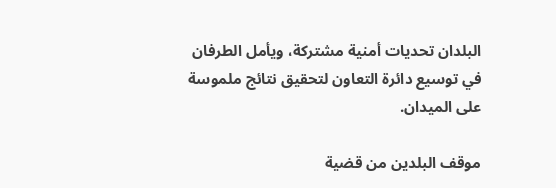البلدان تحديات أمنية مشتركة، ويأمل الطرفان في توسيع دائرة التعاون لتحقيق نتائج ملموسة على الميدان.

موقف البلدين من قضية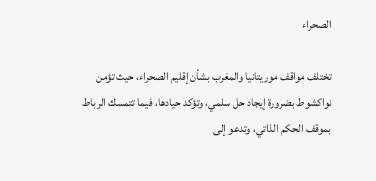الصحراء

تختلف مواقف موريتانيا والمغرب بشأن إقليم الصحراء، حيث تؤمن نواكشوط بضرورة إيجاد حل سلمي، وتؤكد حيادها، فيما تتمسك الرباط بموقف الحكم الذاتي، وتدعو إلى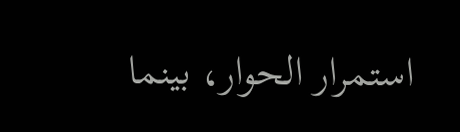استمرار الحوار، بينما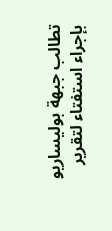تطالب جبهة بوليساريو بإجراء استفتاء لتقرير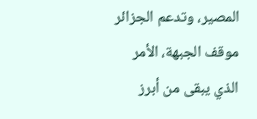المصير، وتدعم الجزائر موقف الجبهة، الأمر الذي يبقى من أبرز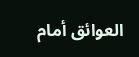العوائق أمام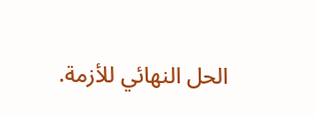الحل النهائي للأزمة.